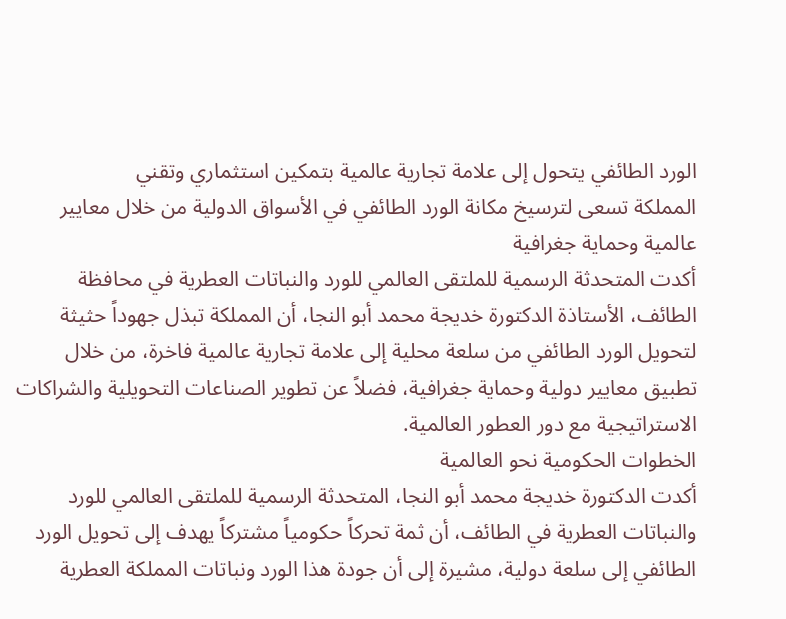الورد الطائفي يتحول إلى علامة تجارية عالمية بتمكين استثماري وتقني
المملكة تسعى لترسيخ مكانة الورد الطائفي في الأسواق الدولية من خلال معايير عالمية وحماية جغرافية
أكدت المتحدثة الرسمية للملتقى العالمي للورد والنباتات العطرية في محافظة الطائف، الأستاذة الدكتورة خديجة محمد أبو النجا، أن المملكة تبذل جهوداً حثيثة لتحويل الورد الطائفي من سلعة محلية إلى علامة تجارية عالمية فاخرة، من خلال تطبيق معايير دولية وحماية جغرافية، فضلاً عن تطوير الصناعات التحويلية والشراكات الاستراتيجية مع دور العطور العالمية.
الخطوات الحكومية نحو العالمية
أكدت الدكتورة خديجة محمد أبو النجا، المتحدثة الرسمية للملتقى العالمي للورد والنباتات العطرية في الطائف، أن ثمة تحركاً حكومياً مشتركاً يهدف إلى تحويل الورد الطائفي إلى سلعة دولية، مشيرة إلى أن جودة هذا الورد ونباتات المملكة العطرية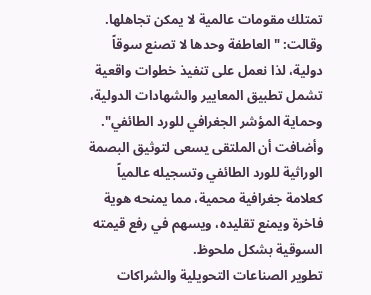تمتلك مقومات عالمية لا يمكن تجاهلها. وقالت: "العاطفة وحدها لا تصنع سوقاً دولية، لذا نعمل على تنفيذ خطوات واقعية تشمل تطبيق المعايير والشهادات الدولية، وحماية المؤشر الجغرافي للورد الطائفي".
وأضافت أن الملتقى يسعى لتوثيق البصمة الوراثية للورد الطائفي وتسجيله عالمياً كعلامة جغرافية محمية، مما يمنحه هوية فاخرة ويمنع تقليده، ويسهم في رفع قيمته السوقية بشكل ملحوظ.
تطوير الصناعات التحويلية والشراكات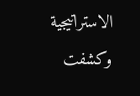الاستراتيجية
وكشفت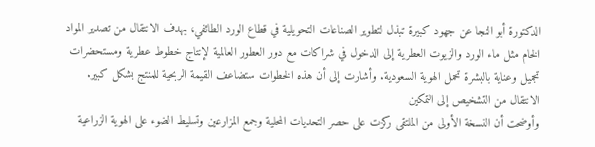الدكتورة أبو النجا عن جهود كبيرة تبذل لتطوير الصناعات التحويلية في قطاع الورد الطائفي، بهدف الانتقال من تصدير المواد الخام مثل ماء الورد والزيوت العطرية إلى الدخول في شراكات مع دور العطور العالمية لإنتاج خطوط عطرية ومستحضرات تجميل وعناية بالبشرة تحمل الهوية السعودية. وأشارت إلى أن هذه الخطوات ستضاعف القيمة الربحية للمنتج بشكل كبير.
الانتقال من التشخيص إلى التمكين
وأوضحت أن النسخة الأولى من الملتقى ركزت على حصر التحديات المحلية وجمع المزارعين وتسليط الضوء على الهوية الزراعية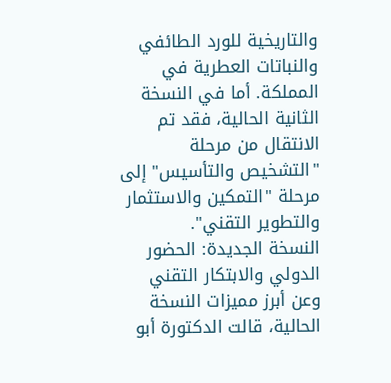والتاريخية للورد الطائفي والنباتات العطرية في المملكة. أما في النسخة الثانية الحالية، فقد تم الانتقال من مرحلة "التشخيص والتأسيس" إلى مرحلة "التمكين والاستثمار والتطوير التقني".
النسخة الجديدة: الحضور الدولي والابتكار التقني
وعن أبرز مميزات النسخة الحالية، قالت الدكتورة أبو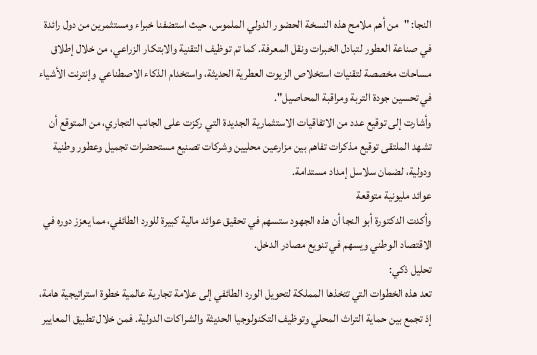النجا: "من أهم ملامح هذه النسخة الحضور الدولي الملموس، حيث استضفنا خبراء ومستثمرين من دول رائدة في صناعة العطور لتبادل الخبرات ونقل المعرفة. كما تم توظيف التقنية والابتكار الزراعي، من خلال إطلاق مساحات مخصصة لتقنيات استخلاص الزيوت العطرية الحديثة، واستخدام الذكاء الاصطناعي وإنترنت الأشياء في تحسين جودة التربة ومراقبة المحاصيل".
وأشارت إلى توقيع عدد من الاتفاقيات الاستثمارية الجديدة التي ركزت على الجانب التجاري، من المتوقع أن تشهد الملتقى توقيع مذكرات تفاهم بين مزارعين محليين وشركات تصنيع مستحضرات تجميل وعطور وطنية ودولية، لضمان سلاسل إمداد مستدامة.
عوائد مليونية متوقعة
وأكدت الدكتورة أبو النجا أن هذه الجهود ستسهم في تحقيق عوائد مالية كبيرة للورد الطائفي، مما يعزز دوره في الاقتصاد الوطني ويسهم في تنويع مصادر الدخل.
تحليل ذكي:
تعد هذه الخطوات التي تتخذها المملكة لتحويل الورد الطائفي إلى علامة تجارية عالمية خطوة استراتيجية هامة، إذ تجمع بين حماية التراث المحلي وتوظيف التكنولوجيا الحديثة والشراكات الدولية. فمن خلال تطبيق المعايير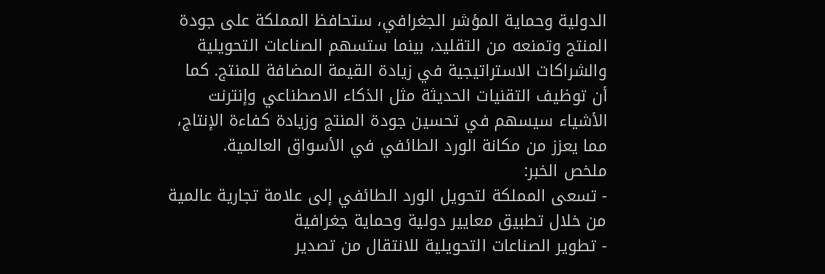الدولية وحماية المؤشر الجغرافي، ستحافظ المملكة على جودة المنتج وتمنعه من التقليد، بينما ستسهم الصناعات التحويلية والشراكات الاستراتيجية في زيادة القيمة المضافة للمنتج. كما أن توظيف التقنيات الحديثة مثل الذكاء الاصطناعي وإنترنت الأشياء سيسهم في تحسين جودة المنتج وزيادة كفاءة الإنتاج، مما يعزز من مكانة الورد الطائفي في الأسواق العالمية.
ملخص الخبر:
- تسعى المملكة لتحويل الورد الطائفي إلى علامة تجارية عالمية من خلال تطبيق معايير دولية وحماية جغرافية
- تطوير الصناعات التحويلية للانتقال من تصدير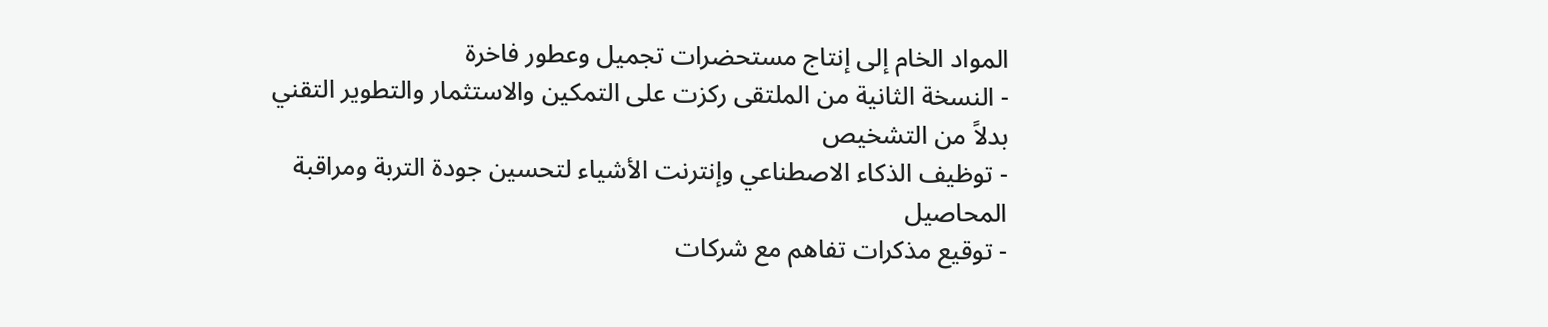المواد الخام إلى إنتاج مستحضرات تجميل وعطور فاخرة
- النسخة الثانية من الملتقى ركزت على التمكين والاستثمار والتطوير التقني بدلاً من التشخيص
- توظيف الذكاء الاصطناعي وإنترنت الأشياء لتحسين جودة التربة ومراقبة المحاصيل
- توقيع مذكرات تفاهم مع شركات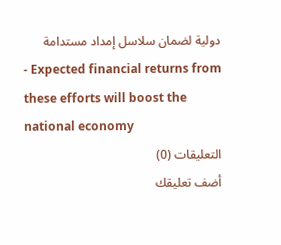دولية لضمان سلاسل إمداد مستدامة
- Expected financial returns from these efforts will boost the national economy
التعليقات (0)
أضف تعليقك